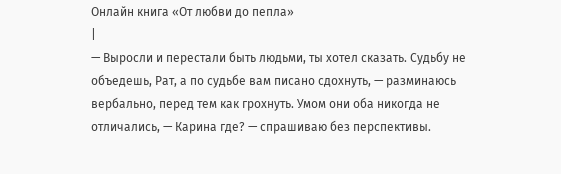Онлайн книга «От любви до пепла»
|
— Выросли и перестали быть людьми, ты хотел сказать. Судьбу не объедешь, Рат, а по судьбе вам писано сдохнуть, — разминаюсь вербально, перед тем как грохнуть. Умом они оба никогда не отличались, — Карина где? — спрашиваю без перспективы.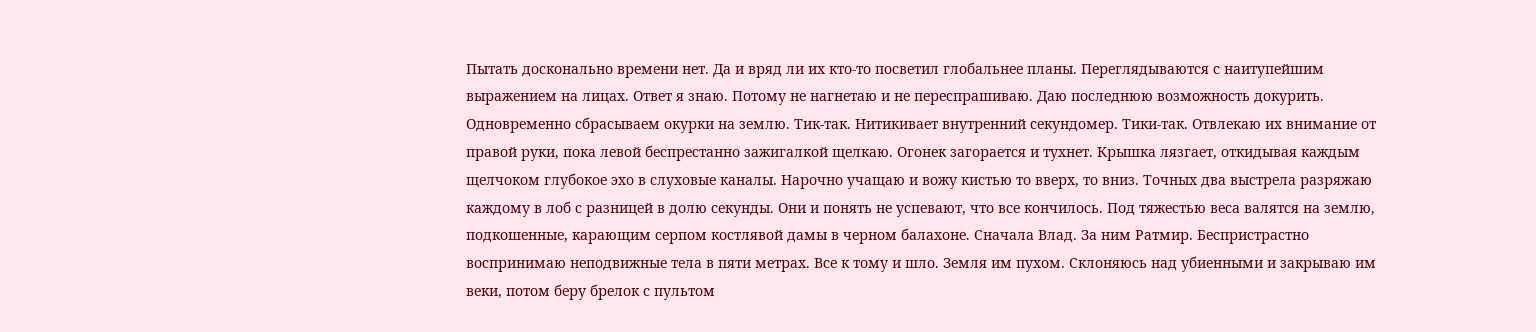Пытать досконально времени нет. Да и вряд ли их кто-то посветил глобальнее планы. Переглядываются с наитупейшим выражением на лицах. Ответ я знаю. Потому не нагнетаю и не переспрашиваю. Даю последнюю возможность докурить. Одновременно сбрасываем окурки на землю. Тик-так. Нитикивает внутренний секундомер. Тики-так. Отвлекаю их внимание от правой руки, пока левой беспрестанно зажигалкой щелкаю. Огонек загорается и тухнет. Крышка лязгает, откидывая каждым щелчоком глубокое эхо в слуховые каналы. Нарочно учащаю и вожу кистью то вверх, то вниз. Точных два выстрела разряжаю каждому в лоб с разницей в долю секунды. Они и понять не успевают, что все кончилось. Под тяжестью веса валятся на землю, подкошенные, карающим серпом костлявой дамы в черном балахоне. Сначала Влад. За ним Ратмир. Беспристрастно воспринимаю неподвижные тела в пяти метрах. Все к тому и шло. Земля им пухом. Склоняюсь над убиенными и закрываю им веки, потом беру брелок с пультом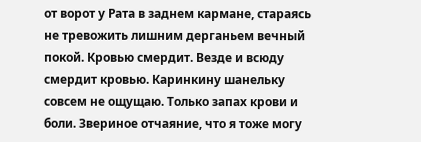от ворот у Рата в заднем кармане, стараясь не тревожить лишним дерганьем вечный покой. Кровью смердит. Везде и всюду смердит кровью. Каринкину шанельку совсем не ощущаю. Только запах крови и боли. Звериное отчаяние, что я тоже могу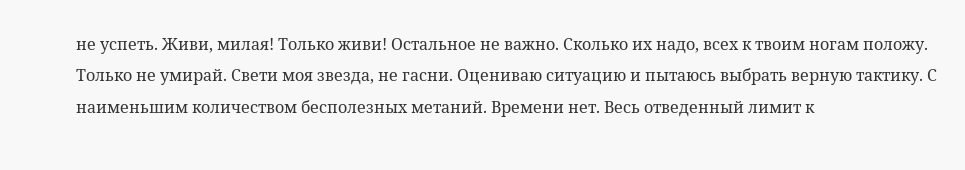не успеть. Живи, милая! Только живи! Остальное не важно. Сколько их надо, всех к твоим ногам положу. Только не умирай. Свети моя звезда, не гасни. Оцениваю ситуацию и пытаюсь выбрать верную тактику. С наименьшим количеством бесполезных метаний. Времени нет. Весь отведенный лимит к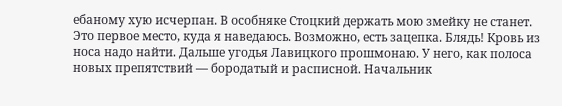ебаному хую исчерпан. В особняке Стоцкий держать мою змейку не станет. Это первое место, куда я наведаюсь. Возможно, есть зацепка. Блядь! Кровь из носа надо найти. Дальше угодья Лавицкого прошмонаю. У него, как полоса новых препятствий — бородатый и расписной. Начальник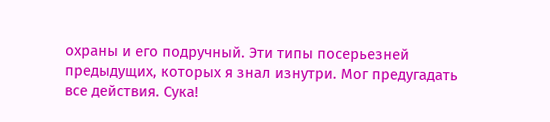охраны и его подручный. Эти типы посерьезней предыдущих, которых я знал изнутри. Мог предугадать все действия. Сука!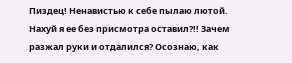Пиздец! Ненавистью к себе пылаю лютой. Нахуй я ее без присмотра оставил?!! Зачем разжал руки и отдалился? Осознаю, как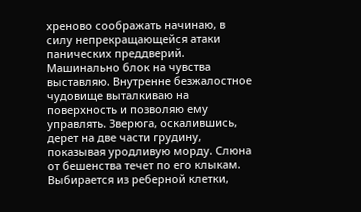хреново соображать начинаю, в силу непрекращающейся атаки панических преддверий. Машинально блок на чувства выставляю. Внутренне безжалостное чудовище выталкиваю на поверхность и позволяю ему управлять. Зверюга, оскалившись, дерет на две части грудину, показывая уродливую морду. Слюна от бешенства течет по его клыкам. Выбирается из реберной клетки,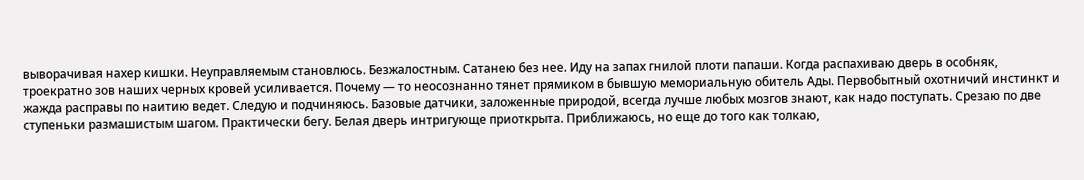выворачивая нахер кишки. Неуправляемым становлюсь. Безжалостным. Сатанею без нее. Иду на запах гнилой плоти папаши. Когда распахиваю дверь в особняк, троекратно зов наших черных кровей усиливается. Почему — то неосознанно тянет прямиком в бывшую мемориальную обитель Ады. Первобытный охотничий инстинкт и жажда расправы по наитию ведет. Следую и подчиняюсь. Базовые датчики, заложенные природой, всегда лучше любых мозгов знают, как надо поступать. Срезаю по две ступеньки размашистым шагом. Практически бегу. Белая дверь интригующе приоткрыта. Приближаюсь, но еще до того как толкаю,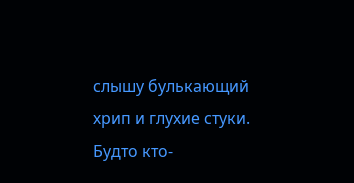слышу булькающий хрип и глухие стуки. Будто кто-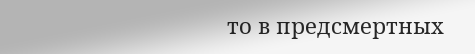то в предсмертных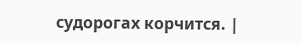судорогах корчится. |